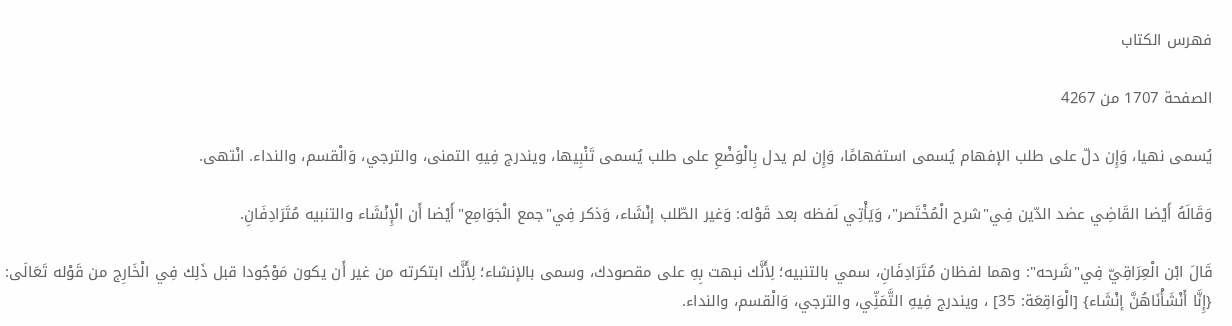فهرس الكتاب

الصفحة 1707 من 4267

يُسمى نهيا، وَإِن دلّ على طلب الإفهام يُسمى استفهامًا، وَإِن لم يدل بِالْوَضْعِ على طلب يُسمى تَنْبِيها، ويندرج فِيهِ التمنى، والترجي، وَالْقسم، والنداء. انْتهى.

وَقَالَهُ أَيْضا القَاضِي عضد الدّين فِي"شرح الْمُخْتَصر"، وَيَأْتِي لَفظه بعد قَوْله: وَغير الطّلب إنْشَاء، وَذكر فِي"جمع الْجَوَامِع"أَيْضا أَن الْإِنْشَاء والتنبيه مُتَرَادِفَانِ.

قَالَ ابْن الْعِرَاقِيّ فِي"شَرحه": وهما لفظان مُتَرَادِفَانِ، سمي بالتنبيه؛ لِأَنَّك نبهت بِهِ على مقصودك، وسمى بالإنشاء؛ لِأَنَّك ابتكرته من غير أَن يكون مَوْجُودا قبل ذَلِك فِي الْخَارِج من قَوْله تَعَالَى: {إِنَّا أَنْشَأْنَاهُنَّ إنْشَاء} [الْوَاقِعَة: 35] ، ويندرج فِيهِ التَّمَنِّي، والترجي، وَالْقسم، والنداء.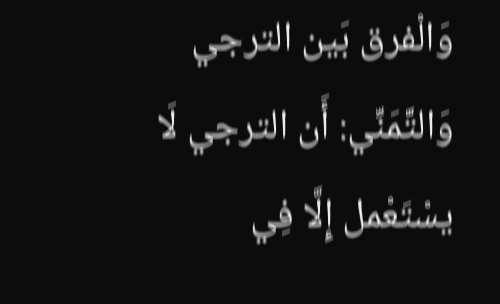وَالْفرق بَين الترجي وَالتَّمَنِّي: أَن الترجي لَا يسْتَعْمل إِلَّا فِي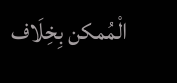الْمُمكن بِخِلَاف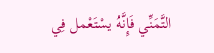التَّمَنِّي فَإِنَّهُ يسْتَعْمل فِي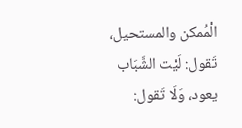الْمُمكن والمستحيل، تَقول: لَيْت الشَّبَاب يعود، وَلَا تَقول: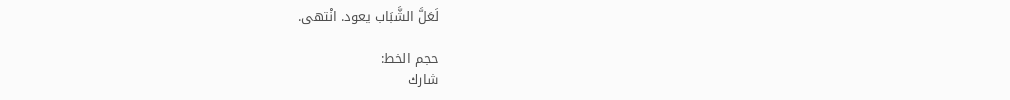لَعَلَّ الشَّبَاب يعود. انْتهى.

حجم الخط:
شارك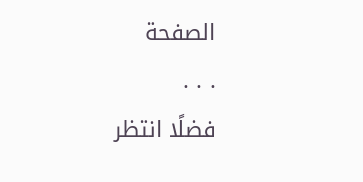الصفحة
. . .
فضلًا انتظر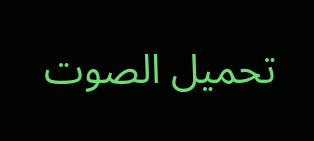تحميل الصوت